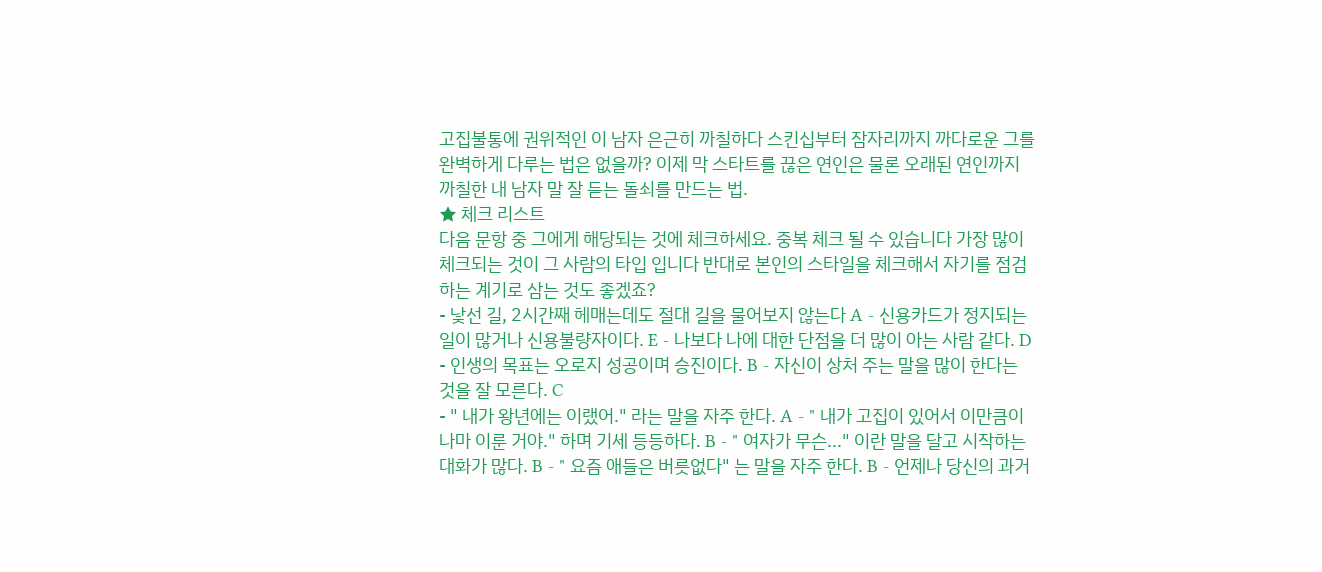고집불통에 권위적인 이 남자 은근히 까칠하다 스킨십부터 잠자리까지 까다로운 그를 완벽하게 다루는 법은 없을까? 이제 막 스타트를 끊은 연인은 물론 오래된 연인까지 까칠한 내 남자 말 잘 듣는 돌쇠를 만드는 법.
★ 체크 리스트
다음 문항 중 그에게 해당되는 것에 체크하세요. 중복 체크 될 수 있습니다 가장 많이 체크되는 것이 그 사람의 타입 입니다 반대로 본인의 스타일을 체크해서 자기를 점검하는 계기로 삼는 것도 좋겠죠?
- 낯선 길, 2시간째 헤매는데도 절대 길을 물어보지 않는다 A - 신용카드가 정지되는 일이 많거나 신용불량자이다. E - 나보다 나에 대한 단점을 더 많이 아는 사람 같다. D - 인생의 목표는 오로지 성공이며 승진이다. B - 자신이 상처 주는 말을 많이 한다는 것을 잘 모른다. C
- " 내가 왕년에는 이랬어." 라는 말을 자주 한다. A - " 내가 고집이 있어서 이만큼이나마 이룬 거야." 하며 기세 등등하다. B - " 여자가 무슨..." 이란 말을 달고 시작하는 대화가 많다. B - " 요즘 애들은 버릇없다" 는 말을 자주 한다. B - 언제나 당신의 과거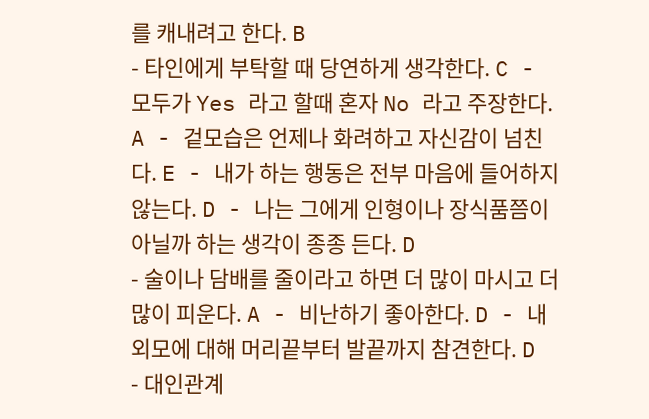를 캐내려고 한다. B
- 타인에게 부탁할 때 당연하게 생각한다. C - 모두가 Yes 라고 할때 혼자 No 라고 주장한다. A - 겉모습은 언제나 화려하고 자신감이 넘친다. E - 내가 하는 행동은 전부 마음에 들어하지 않는다. D - 나는 그에게 인형이나 장식품쯤이 아닐까 하는 생각이 종종 든다. D
- 술이나 담배를 줄이라고 하면 더 많이 마시고 더 많이 피운다. A - 비난하기 좋아한다. D - 내 외모에 대해 머리끝부터 발끝까지 참견한다. D - 대인관계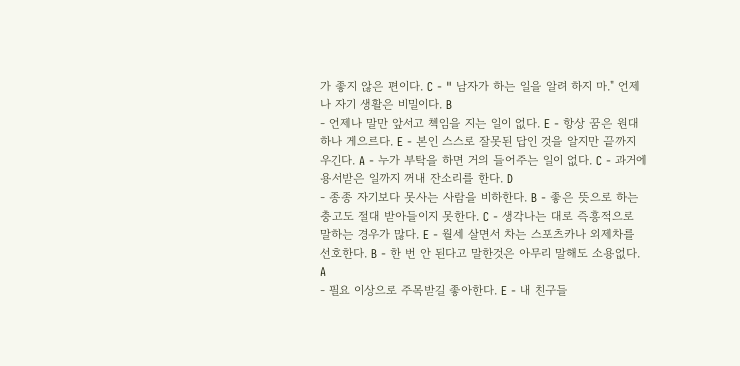가 좋지 않은 편이다. C - " 남자가 하는 일을 알려 하지 마." 언제나 자기 생활은 비밀이다. B
- 언제나 말만 앞서고 첵임을 지는 일이 없다. E - 항상 꿈은 원대하나 게으르다. E - 본인 스스로 잘못된 답인 것을 알지만 끝까지 우긴다. A - 누가 부탁을 하면 거의 들어주는 일이 없다. C - 과거에 용서받은 일까지 꺼내 잔소리를 한다. D
- 종종 자기보다 못사는 사람을 비하한다. B - 좋은 뜻으로 하는 충고도 절대 받아들이지 못한다. C - 생각나는 대로 즉흥적으로 말하는 경우가 많다. E - 월세 살면서 차는 스포츠카나 외제차를 선호한다. B - 한 번 안 된다고 말한것은 아무리 말해도 소용없다. A
- 필요 이상으로 주목받길 좋아한다. E - 내 친구들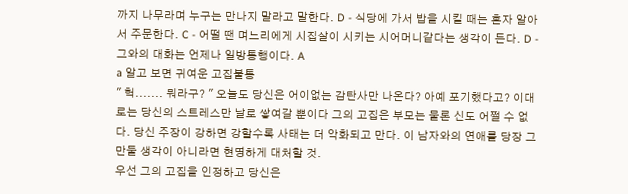까지 나무라며 누구는 만나지 말라고 말한다. D - 식당에 가서 밥을 시킬 때는 혼자 알아서 주문한다. C - 어떨 땐 며느리에게 시집살이 시키는 시어머니같다는 생각이 든다. D - 그와의 대화는 언제나 일방통행이다. A
a 알고 보면 귀여운 고집불통
" 헉....... 뭐라구? " 오늘도 당신은 어이없는 감탄사만 나온다? 아예 포기했다고? 이대로는 당신의 스트레스만 날로 쌓여갈 뿐이다 그의 고집은 부모는 물론 신도 어쩔 수 없다. 당신 주장이 강하면 강할수록 사태는 더 악화되고 만다. 이 남자와의 연애를 당장 그만둘 생각이 아니라면 현명하게 대처할 것.
우선 그의 고집을 인정하고 당신은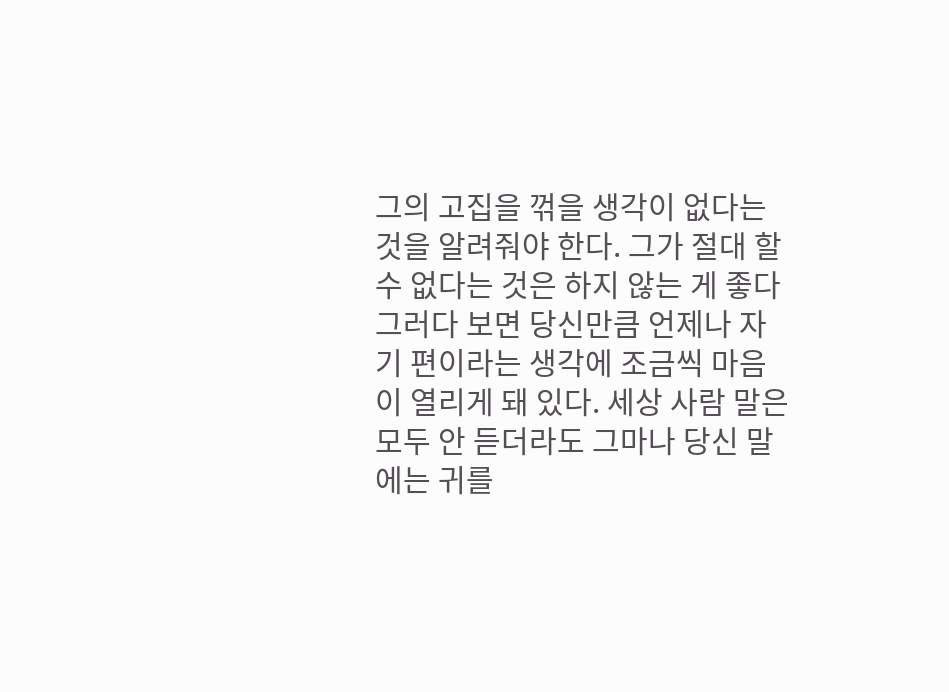그의 고집을 꺾을 생각이 없다는 것을 알려줘야 한다. 그가 절대 할 수 없다는 것은 하지 않는 게 좋다 그러다 보면 당신만큼 언제나 자기 편이라는 생각에 조금씩 마음이 열리게 돼 있다. 세상 사람 말은 모두 안 듣더라도 그마나 당신 말에는 귀를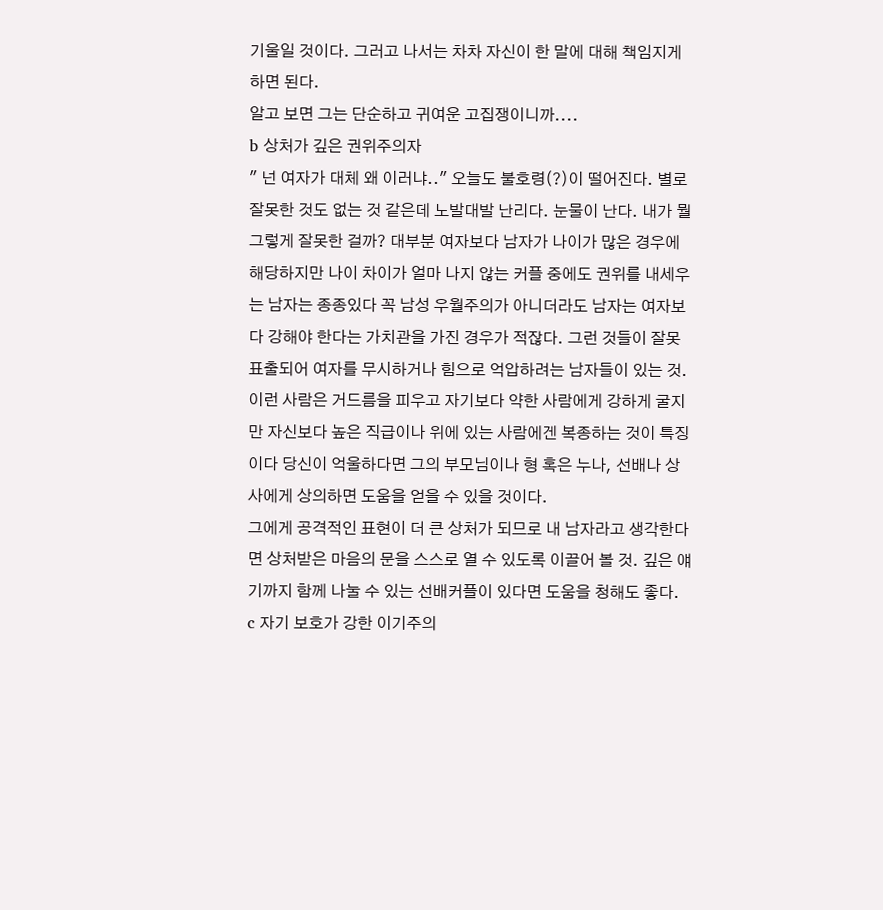기울일 것이다. 그러고 나서는 차차 자신이 한 말에 대해 책임지게 하면 된다.
알고 보면 그는 단순하고 귀여운 고집쟁이니까....
b 상처가 깊은 권위주의자
" 넌 여자가 대체 왜 이러냐.." 오늘도 불호령(?)이 떨어진다. 별로 잘못한 것도 없는 것 같은데 노발대발 난리다. 눈물이 난다. 내가 뭘 그렇게 잘못한 걸까? 대부분 여자보다 남자가 나이가 많은 경우에 해당하지만 나이 차이가 얼마 나지 않는 커플 중에도 권위를 내세우는 남자는 종종있다 꼭 남성 우월주의가 아니더라도 남자는 여자보다 강해야 한다는 가치관을 가진 경우가 적잖다. 그런 것들이 잘못 표출되어 여자를 무시하거나 힘으로 억압하려는 남자들이 있는 것.
이런 사람은 거드름을 피우고 자기보다 약한 사람에게 강하게 굴지만 자신보다 높은 직급이나 위에 있는 사람에겐 복종하는 것이 특징이다 당신이 억울하다면 그의 부모님이나 형 혹은 누나, 선배나 상사에게 상의하면 도움을 얻을 수 있을 것이다.
그에게 공격적인 표현이 더 큰 상처가 되므로 내 남자라고 생각한다면 상처받은 마음의 문을 스스로 열 수 있도록 이끌어 볼 것. 깊은 얘기까지 함께 나눌 수 있는 선배커플이 있다면 도움을 청해도 좋다.
c 자기 보호가 강한 이기주의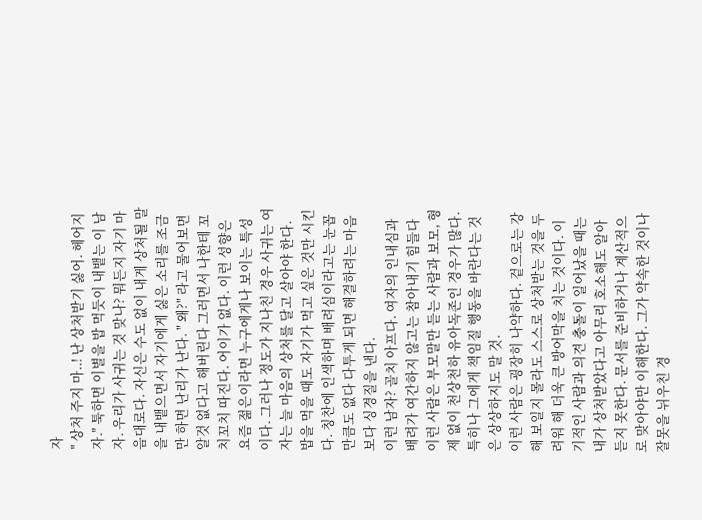자
" 상처 주지 마..! 난 상처받기 싫어. 헤어지자." 툭하면 이별을 밥 먹듯이 내뱉는 이 남자. 우리가 사귀는 것 맞나? 뭐든지 자기 마음대로다. 자신은 수도 없이 내게 상처될 말을 내뱉으면서 자기에게 싫은 소리를 조금만 하면 난리가 난다. " 왜?" 라고 물어보면 알것 없다고 해버린다 그러면서 나한테 꼬치꼬치 따진다. 어이가 없다. 이런 성향은 요즘 젊은이라면 누구에게나 보이는 특성이다. 그러나 정도가 지나친 경우 사귀는 여자는 늘 마음의 상처를 달고 살아야 한다.
밥을 먹을 때도 자기가 먹고 싶은 것만 시킨다. 칭찬에 인색하며 배려심이라고는 눈꼽만큼도 없다 다투게 되면 해결하려는 마음보다 싱경질을 낸다.
이런 남자? 골치 아프다. 여자의 인내심과 배려가 여간하지 않고는 참아내기 힘들다 이런 사람은 부모말만 듣는 사람과 보모, 형제 없이 천상천하 유아독존인 경우가 많다. 특히나 그에게 책임질 행동을 바란다는 것은 상상하지도 말 것.
이런 사람은 굉장히 나약하다. 겉으로는 강해 보일지 몰라도 스스로 상처받는 것을 두려워 해 더욱 큰 방어막을 치는 것이다. 이기적인 사람과 의견 충돌이 일어났을 때는 내가 상처받았다고 아무리 호소해도 알아듣지 못한다. 문서를 준비하거나 계산적으로 맞아야만 이해한다. 그가 약속한 것이나 잘못을 뉘우친 경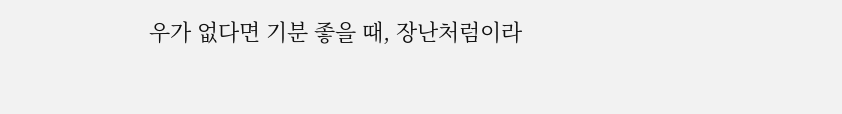우가 없다면 기분 좋을 때, 장난처럼이라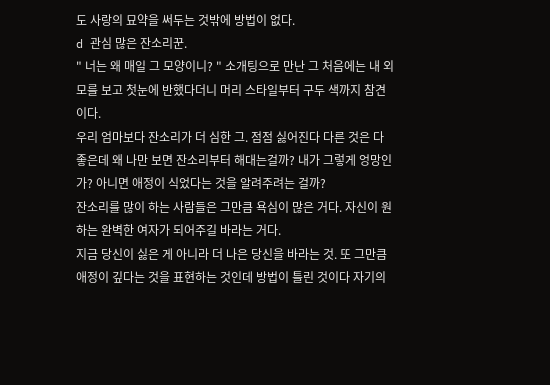도 사랑의 묘약을 써두는 것밖에 방법이 없다.
d 관심 많은 잔소리꾼.
" 너는 왜 매일 그 모양이니? " 소개팅으로 만난 그 처음에는 내 외모를 보고 첫눈에 반했다더니 머리 스타일부터 구두 색까지 참견이다.
우리 엄마보다 잔소리가 더 심한 그. 점점 싫어진다 다른 것은 다 좋은데 왜 나만 보면 잔소리부터 해대는걸까? 내가 그렇게 엉망인가? 아니면 애정이 식었다는 것을 알려주려는 걸까?
잔소리를 많이 하는 사람들은 그만큼 욕심이 많은 거다. 자신이 원하는 완벽한 여자가 되어주길 바라는 거다.
지금 당신이 싫은 게 아니라 더 나은 당신을 바라는 것. 또 그만큼 애정이 깊다는 것을 표현하는 것인데 방법이 틀린 것이다 자기의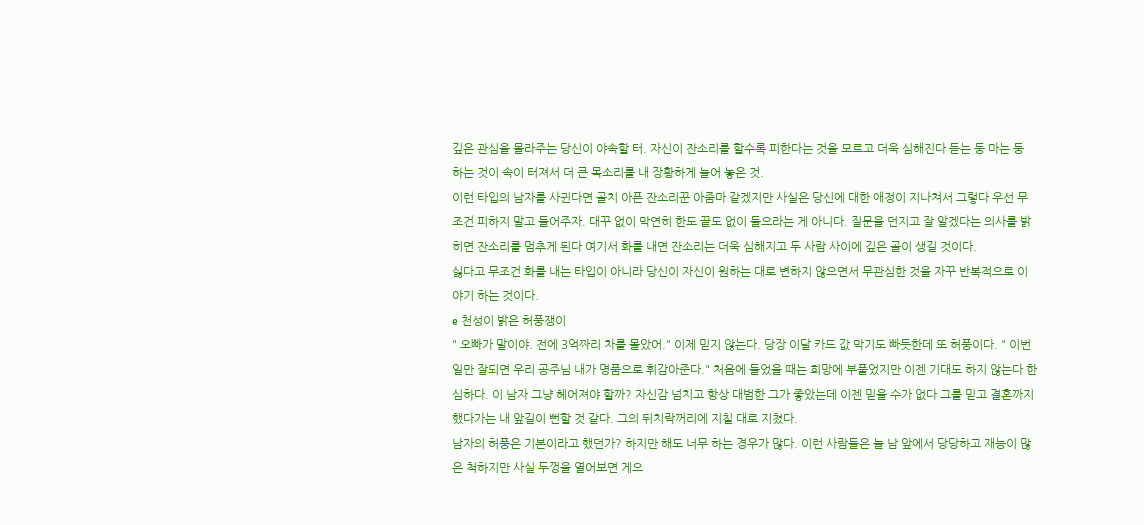깊은 관심을 몰라주는 당신이 야속할 터. 자신이 잔소리를 할수록 피한다는 것을 모르고 더욱 심해진다 듣는 둥 마는 둥 하는 것이 속이 터져서 더 큰 목소리를 내 장황하게 늘어 놓은 것.
이런 타입의 남자를 사귄다면 골치 아픈 잔소리꾼 아줌마 같겠지만 사실은 당신에 대한 애정이 지나쳐서 그렇다 우선 무조건 피하지 말고 들어주자. 대꾸 없이 막연히 한도 끝도 없이 들으라는 게 아니다. 질문을 던지고 잘 알겠다는 의사를 밝히면 잔소리를 멈추게 된다 여기서 화를 내면 잔소리는 더욱 심해지고 두 사람 사이에 깊은 골이 생길 것이다.
싫다고 무조건 화를 내는 타입이 아니라 당신이 자신이 원하는 대로 변하지 않으면서 무관심한 것을 자꾸 반복적으로 이야기 하는 것이다.
e 천성이 밝은 허풍쟁이
" 오빠가 말이야. 전에 3억짜리 차를 몰았어." 이제 믿지 않는다. 당장 이달 카드 값 막기도 빠듯한데 또 허풍이다. " 이번 일만 잘되면 우리 공주님 내가 명품으로 휘감아준다." 처음에 들었을 때는 희망에 부풀었지만 이젠 기대도 하지 않는다 한심하다. 이 남자 그냥 헤어져야 할까? 자신감 넘치고 항상 대범한 그가 좋았는데 이젠 믿을 수가 없다 그를 믿고 결혼까지 했다가는 내 앞길이 뻔할 것 같다. 그의 뒤치락꺼리에 지칠 대로 지쳤다.
남자의 허풍은 기본이라고 했던가? 하지만 해도 너무 하는 경우가 많다. 이런 사람들은 늘 남 앞에서 당당하고 재능이 많은 척하지만 사실 두껑을 열어보면 게으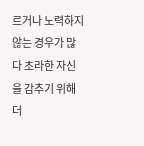르거나 노력하지 않는 경우가 많다 초라한 자신을 감추기 위해 더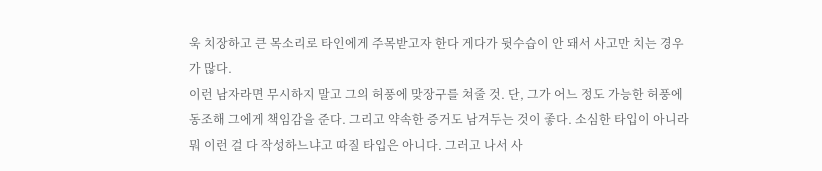욱 치장하고 큰 목소리로 타인에게 주목받고자 한다 게다가 뒷수습이 안 돼서 사고만 치는 경우가 많다.
이런 남자라면 무시하지 말고 그의 허풍에 맞장구를 쳐줄 것. 단, 그가 어느 정도 가능한 허풍에 동조해 그에게 책임감을 준다. 그리고 약속한 증거도 남겨두는 것이 좋다. 소심한 타입이 아니라 뭐 이런 걸 다 작성하느냐고 따질 타입은 아니다. 그러고 나서 사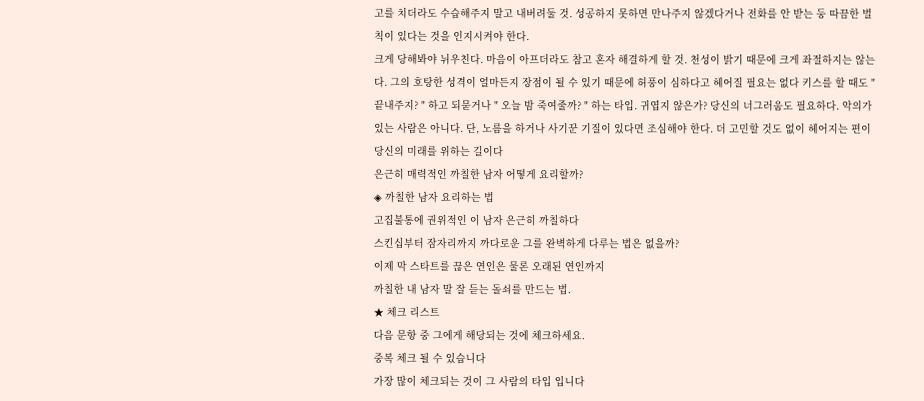고를 치더라도 수습해주지 말고 내버려둘 것. 성공하지 못하면 만나주지 않겠다거나 전화를 안 받는 둥 따끔한 벌칙이 있다는 것을 인지시켜야 한다.
크게 당해봐야 뉘우친다. 마음이 아프더라도 참고 혼자 해결하게 할 것. 천성이 밝기 때문에 크게 좌절하지는 않는다. 그의 호탕한 성격이 얼마든지 장점이 될 수 있기 때문에 허풍이 심하다고 헤어질 필요는 없다 키스를 할 때도 " 끝내주지? " 하고 되묻거나 " 오늘 밤 죽여줄까? " 하는 타입. 귀엽지 않은가? 당신의 너그러움도 필요하다. 악의가 있는 사람은 아니다. 단, 노름을 하거나 사기꾼 기질이 있다면 조심해야 한다. 더 고민할 것도 없이 헤어지는 편이 당신의 미래를 위하는 길이다
은근히 매력적인 까칠한 남자 어떻게 요리할까?
◈ 까칠한 남자 요리하는 법
고집불통에 권위적인 이 남자 은근히 까칠하다
스킨십부터 잠자리까지 까다로운 그를 완벽하게 다루는 법은 없을까?
이제 막 스타트를 끊은 연인은 물론 오래된 연인까지
까칠한 내 남자 말 잘 듣는 돌쇠를 만드는 법.
★ 체크 리스트
다음 문항 중 그에게 해당되는 것에 체크하세요.
중복 체크 될 수 있습니다
가장 많이 체크되는 것이 그 사람의 타입 입니다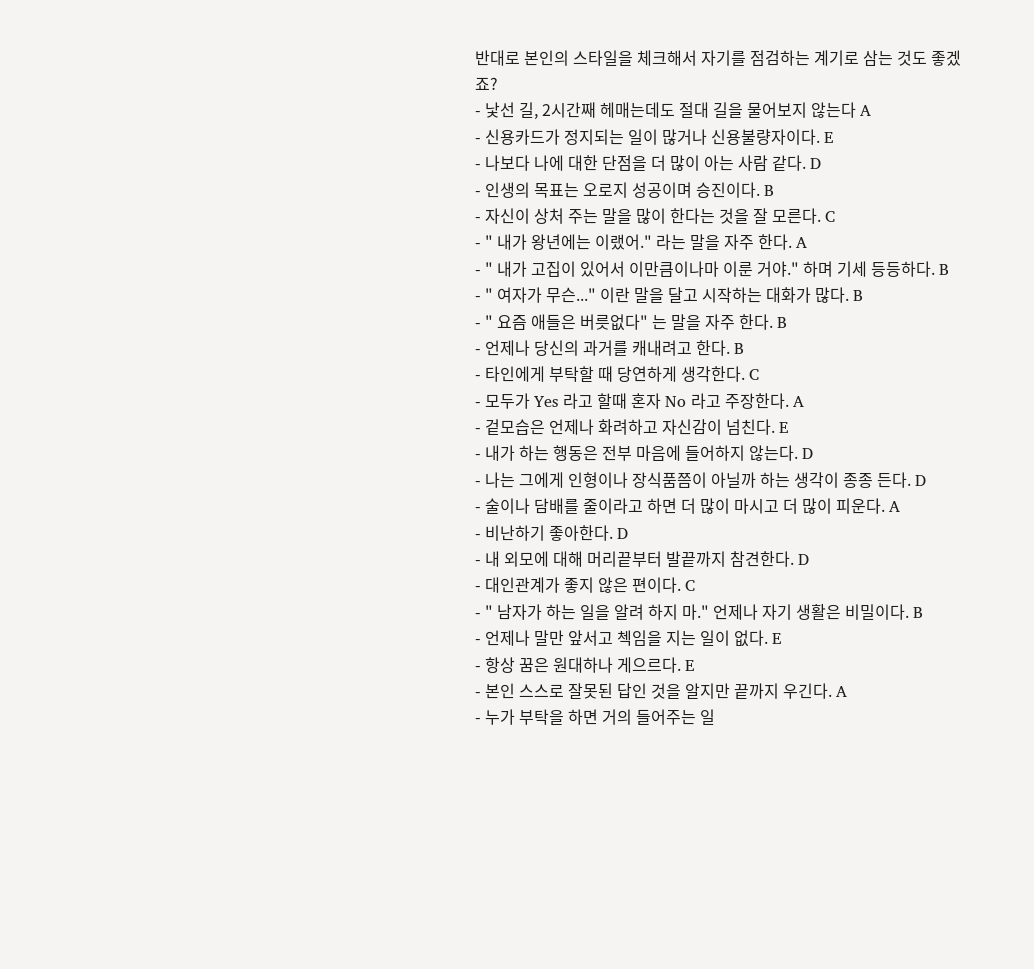반대로 본인의 스타일을 체크해서 자기를 점검하는 계기로 삼는 것도 좋겠죠?
- 낯선 길, 2시간째 헤매는데도 절대 길을 물어보지 않는다 A
- 신용카드가 정지되는 일이 많거나 신용불량자이다. E
- 나보다 나에 대한 단점을 더 많이 아는 사람 같다. D
- 인생의 목표는 오로지 성공이며 승진이다. B
- 자신이 상처 주는 말을 많이 한다는 것을 잘 모른다. C
- " 내가 왕년에는 이랬어." 라는 말을 자주 한다. A
- " 내가 고집이 있어서 이만큼이나마 이룬 거야." 하며 기세 등등하다. B
- " 여자가 무슨..." 이란 말을 달고 시작하는 대화가 많다. B
- " 요즘 애들은 버릇없다" 는 말을 자주 한다. B
- 언제나 당신의 과거를 캐내려고 한다. B
- 타인에게 부탁할 때 당연하게 생각한다. C
- 모두가 Yes 라고 할때 혼자 No 라고 주장한다. A
- 겉모습은 언제나 화려하고 자신감이 넘친다. E
- 내가 하는 행동은 전부 마음에 들어하지 않는다. D
- 나는 그에게 인형이나 장식품쯤이 아닐까 하는 생각이 종종 든다. D
- 술이나 담배를 줄이라고 하면 더 많이 마시고 더 많이 피운다. A
- 비난하기 좋아한다. D
- 내 외모에 대해 머리끝부터 발끝까지 참견한다. D
- 대인관계가 좋지 않은 편이다. C
- " 남자가 하는 일을 알려 하지 마." 언제나 자기 생활은 비밀이다. B
- 언제나 말만 앞서고 첵임을 지는 일이 없다. E
- 항상 꿈은 원대하나 게으르다. E
- 본인 스스로 잘못된 답인 것을 알지만 끝까지 우긴다. A
- 누가 부탁을 하면 거의 들어주는 일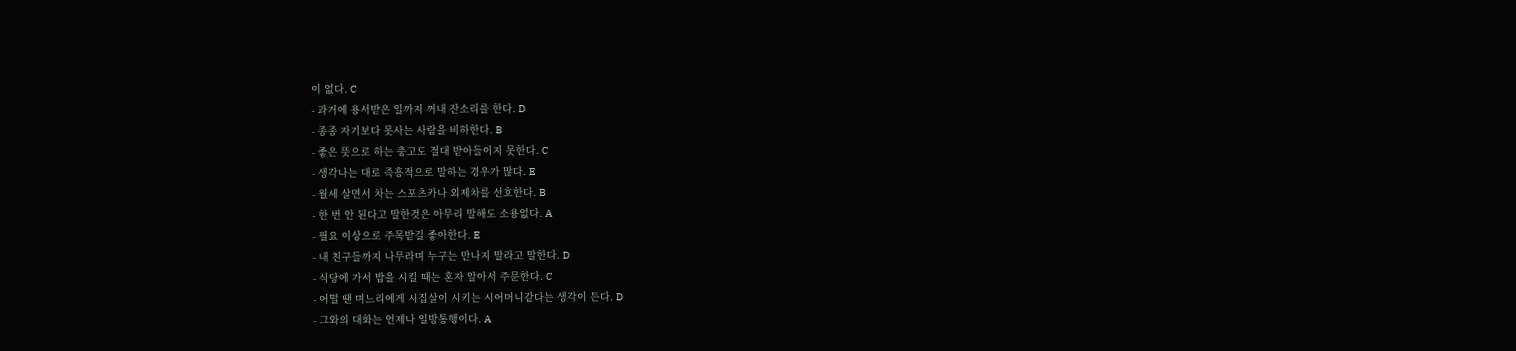이 없다. C
- 과거에 용서받은 일까지 꺼내 잔소리를 한다. D
- 종종 자기보다 못사는 사람을 비하한다. B
- 좋은 뜻으로 하는 충고도 절대 받아들이지 못한다. C
- 생각나는 대로 즉흥적으로 말하는 경우가 많다. E
- 월세 살면서 차는 스포츠카나 외제차를 선호한다. B
- 한 번 안 된다고 말한것은 아무리 말해도 소용없다. A
- 필요 이상으로 주목받길 좋아한다. E
- 내 친구들까지 나무라며 누구는 만나지 말라고 말한다. D
- 식당에 가서 밥을 시킬 때는 혼자 알아서 주문한다. C
- 어떨 땐 며느리에게 시집살이 시키는 시어머니같다는 생각이 든다. D
- 그와의 대화는 언제나 일방통행이다. A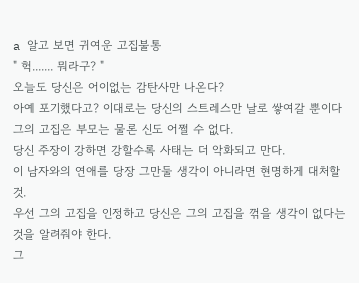a 알고 보면 귀여운 고집불통
" 헉....... 뭐라구? "
오늘도 당신은 어이없는 감탄사만 나온다?
아예 포기했다고? 이대로는 당신의 스트레스만 날로 쌓여갈 뿐이다
그의 고집은 부모는 물론 신도 어쩔 수 없다.
당신 주장이 강하면 강할수록 사태는 더 악화되고 만다.
이 남자와의 연애를 당장 그만둘 생각이 아니라면 현명하게 대처할 것.
우선 그의 고집을 인정하고 당신은 그의 고집을 꺾을 생각이 없다는
것을 알려줘야 한다.
그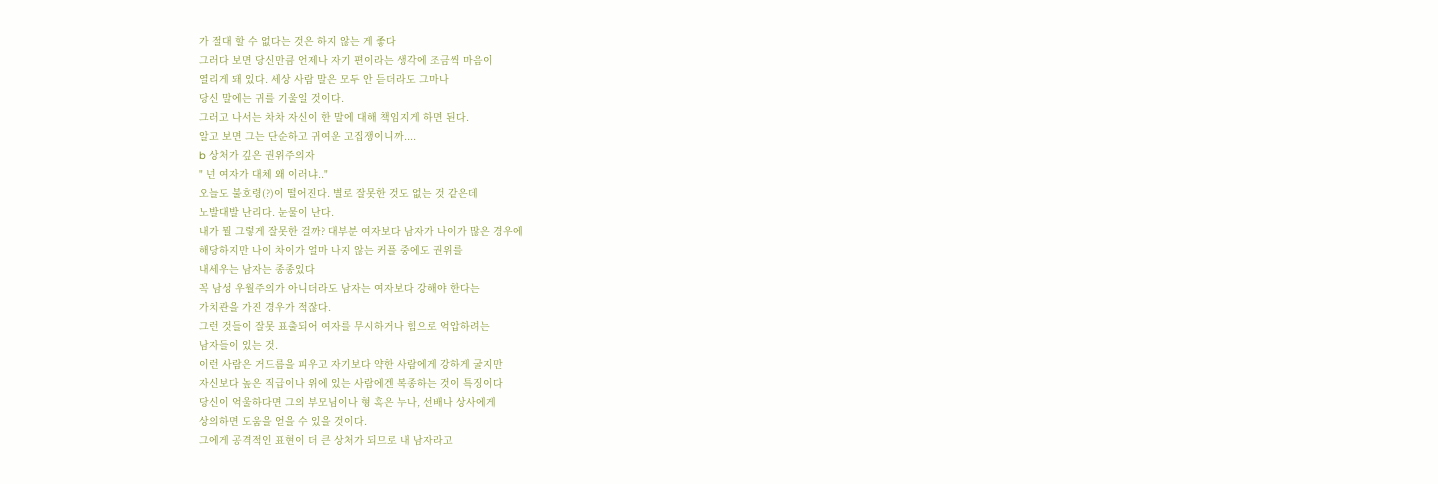가 절대 할 수 없다는 것은 하지 않는 게 좋다
그러다 보면 당신만큼 언제나 자기 편이라는 생각에 조금씩 마음이
열리게 돼 있다. 세상 사람 말은 모두 안 듣더라도 그마나
당신 말에는 귀를 기울일 것이다.
그러고 나서는 차차 자신이 한 말에 대해 책임지게 하면 된다.
알고 보면 그는 단순하고 귀여운 고집쟁이니까....
b 상처가 깊은 권위주의자
" 넌 여자가 대체 왜 이러냐.."
오늘도 불호령(?)이 떨어진다. 별로 잘못한 것도 없는 것 같은데
노발대발 난리다. 눈물이 난다.
내가 뭘 그렇게 잘못한 걸까? 대부분 여자보다 남자가 나이가 많은 경우에
해당하지만 나이 차이가 얼마 나지 않는 커플 중에도 권위를
내세우는 남자는 종종있다
꼭 남성 우월주의가 아니더라도 남자는 여자보다 강해야 한다는
가치관을 가진 경우가 적잖다.
그런 것들이 잘못 표출되어 여자를 무시하거나 힘으로 억압하려는
남자들이 있는 것.
이런 사람은 거드름을 피우고 자기보다 약한 사람에게 강하게 굴지만
자신보다 높은 직급이나 위에 있는 사람에겐 복종하는 것이 특징이다
당신이 억울하다면 그의 부모님이나 형 혹은 누나, 선배나 상사에게
상의하면 도움을 얻을 수 있을 것이다.
그에게 공격적인 표현이 더 큰 상처가 되므로 내 남자라고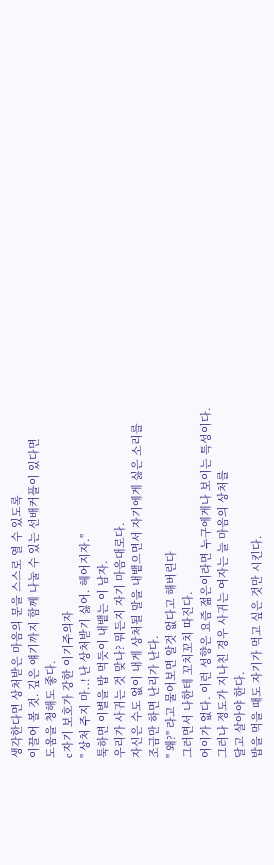생각한다면 상처받은 마음의 문을 스스로 열 수 있도록
이끌어 볼 것. 깊은 얘기까지 함께 나눌 수 있는 선배커플이 있다면
도움을 청해도 좋다.
c 자기 보호가 강한 이기주의자
" 상처 주지 마..! 난 상처받기 싫어. 헤어지자."
툭하면 이별을 밥 먹듯이 내뱉는 이 남자.
우리가 사귀는 것 맞나? 뭐든지 자기 마음대로다.
자신은 수도 없이 내게 상처될 말을 내뱉으면서 자기에게 싫은 소리를
조금만 하면 난리가 난다.
" 왜?" 라고 물어보면 알것 없다고 해버린다
그러면서 나한테 꼬치꼬치 따진다.
어이가 없다. 이런 성향은 요즘 젊은이라면 누구에게나 보이는 특성이다.
그러나 정도가 지나친 경우 사귀는 여자는 늘 마음의 상처를
달고 살아야 한다.
밥을 먹을 때도 자기가 먹고 싶은 것만 시킨다.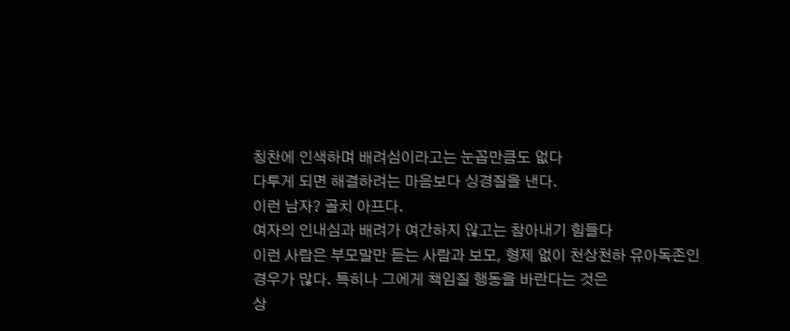칭찬에 인색하며 배려심이라고는 눈꼽만큼도 없다
다투게 되면 해결하려는 마음보다 싱경질을 낸다.
이런 남자? 골치 아프다.
여자의 인내심과 배려가 여간하지 않고는 참아내기 힘들다
이런 사람은 부모말만 듣는 사람과 보모, 형제 없이 천상천하 유아독존인
경우가 많다. 특히나 그에게 책임질 행동을 바란다는 것은
상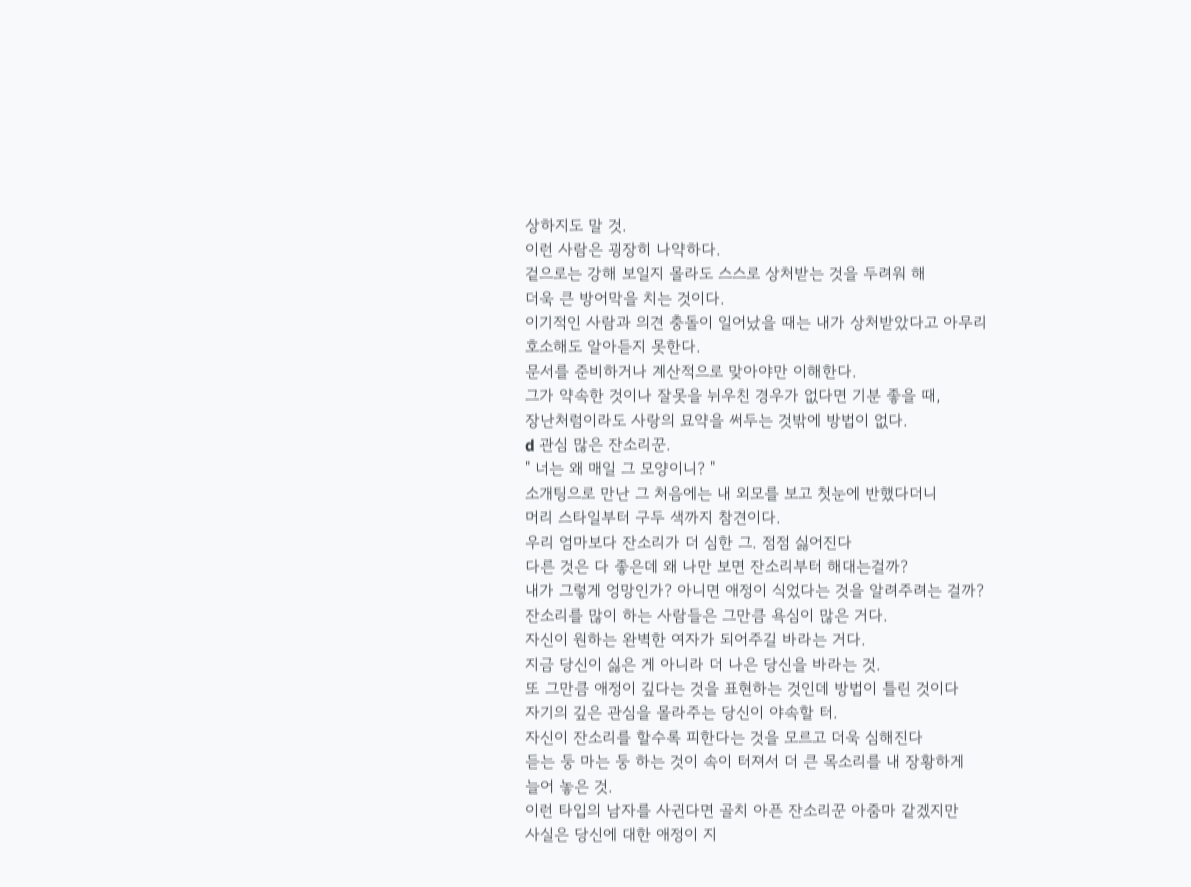상하지도 말 것.
이런 사람은 굉장히 나약하다.
겉으로는 강해 보일지 몰라도 스스로 상처받는 것을 두려워 해
더욱 큰 방어막을 치는 것이다.
이기적인 사람과 의견 충돌이 일어났을 때는 내가 상처받았다고 아무리
호소해도 알아듣지 못한다.
문서를 준비하거나 계산적으로 맞아야만 이해한다.
그가 약속한 것이나 잘못을 뉘우친 경우가 없다면 기분 좋을 때,
장난처럼이라도 사랑의 묘약을 써두는 것밖에 방법이 없다.
d 관심 많은 잔소리꾼.
" 너는 왜 매일 그 모양이니? "
소개팅으로 만난 그 처음에는 내 외모를 보고 첫눈에 반했다더니
머리 스타일부터 구두 색까지 참견이다.
우리 엄마보다 잔소리가 더 심한 그. 점점 싫어진다
다른 것은 다 좋은데 왜 나만 보면 잔소리부터 해대는걸까?
내가 그렇게 엉망인가? 아니면 애정이 식었다는 것을 알려주려는 걸까?
잔소리를 많이 하는 사람들은 그만큼 욕심이 많은 거다.
자신이 원하는 완벽한 여자가 되어주길 바라는 거다.
지금 당신이 싫은 게 아니라 더 나은 당신을 바라는 것.
또 그만큼 애정이 깊다는 것을 표현하는 것인데 방법이 틀린 것이다
자기의 깊은 관심을 몰라주는 당신이 야속할 터.
자신이 잔소리를 할수록 피한다는 것을 모르고 더욱 심해진다
듣는 둥 마는 둥 하는 것이 속이 터져서 더 큰 목소리를 내 장황하게
늘어 놓은 것.
이런 타입의 남자를 사귄다면 골치 아픈 잔소리꾼 아줌마 같겠지만
사실은 당신에 대한 애정이 지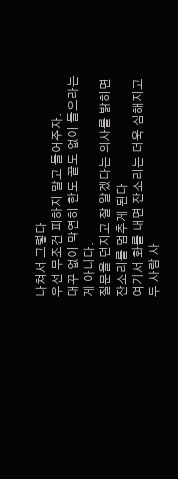나쳐서 그렇다
우선 무조건 피하지 말고 들어주자.
대꾸 없이 막연히 한도 끝도 없이 들으라는 게 아니다.
질문을 던지고 잘 알겠다는 의사를 밝히면 잔소리를 멈추게 된다
여기서 화를 내면 잔소리는 더욱 심해지고 두 사람 사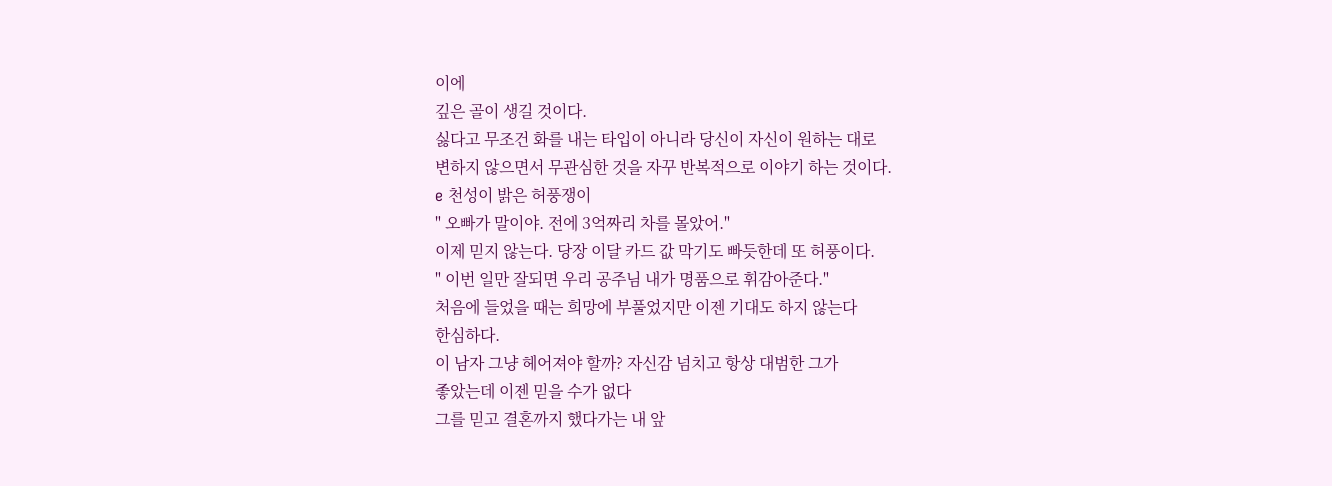이에
깊은 골이 생길 것이다.
싫다고 무조건 화를 내는 타입이 아니라 당신이 자신이 원하는 대로
변하지 않으면서 무관심한 것을 자꾸 반복적으로 이야기 하는 것이다.
e 천성이 밝은 허풍쟁이
" 오빠가 말이야. 전에 3억짜리 차를 몰았어."
이제 믿지 않는다. 당장 이달 카드 값 막기도 빠듯한데 또 허풍이다.
" 이번 일만 잘되면 우리 공주님 내가 명품으로 휘감아준다."
처음에 들었을 때는 희망에 부풀었지만 이젠 기대도 하지 않는다
한심하다.
이 남자 그냥 헤어져야 할까? 자신감 넘치고 항상 대범한 그가
좋았는데 이젠 믿을 수가 없다
그를 믿고 결혼까지 했다가는 내 앞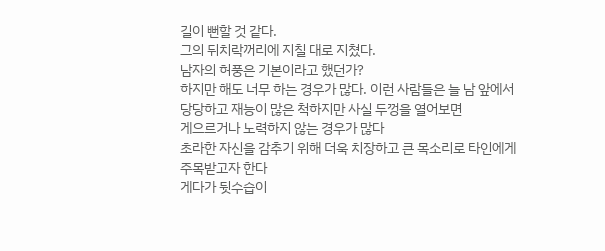길이 뻔할 것 같다.
그의 뒤치락꺼리에 지칠 대로 지쳤다.
남자의 허풍은 기본이라고 했던가?
하지만 해도 너무 하는 경우가 많다. 이런 사람들은 늘 남 앞에서
당당하고 재능이 많은 척하지만 사실 두껑을 열어보면
게으르거나 노력하지 않는 경우가 많다
초라한 자신을 감추기 위해 더욱 치장하고 큰 목소리로 타인에게
주목받고자 한다
게다가 뒷수습이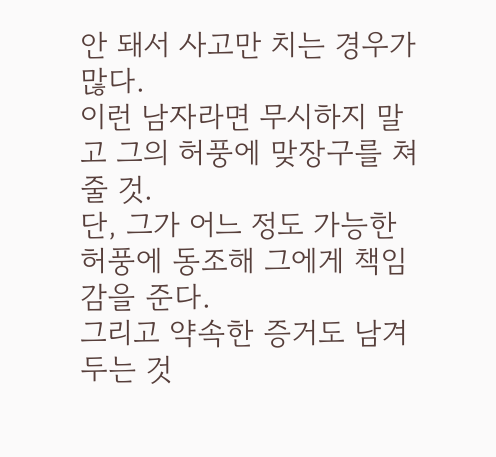안 돼서 사고만 치는 경우가 많다.
이런 남자라면 무시하지 말고 그의 허풍에 맞장구를 쳐줄 것.
단, 그가 어느 정도 가능한 허풍에 동조해 그에게 책임감을 준다.
그리고 약속한 증거도 남겨두는 것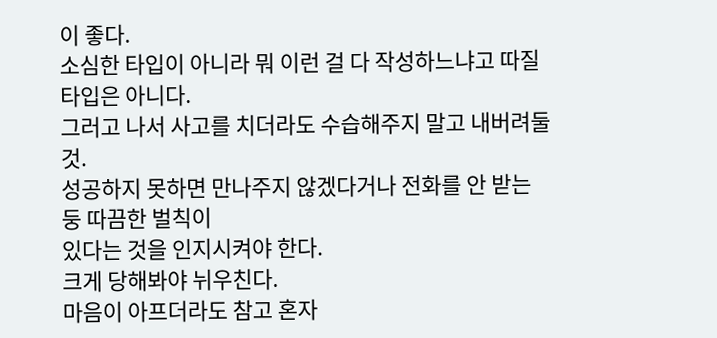이 좋다.
소심한 타입이 아니라 뭐 이런 걸 다 작성하느냐고 따질 타입은 아니다.
그러고 나서 사고를 치더라도 수습해주지 말고 내버려둘 것.
성공하지 못하면 만나주지 않겠다거나 전화를 안 받는 둥 따끔한 벌칙이
있다는 것을 인지시켜야 한다.
크게 당해봐야 뉘우친다.
마음이 아프더라도 참고 혼자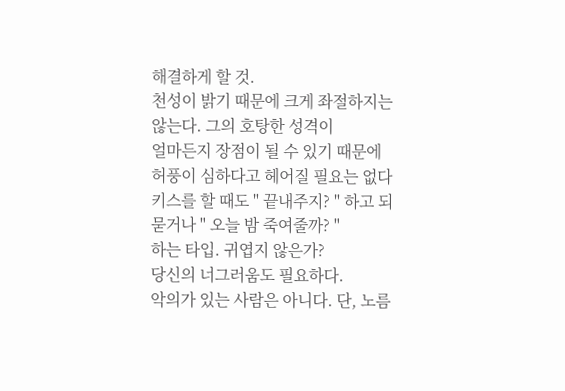해결하게 할 것.
천성이 밝기 때문에 크게 좌절하지는 않는다. 그의 호탕한 성격이
얼마든지 장점이 될 수 있기 때문에 허풍이 심하다고 헤어질 필요는 없다
키스를 할 때도 " 끝내주지? " 하고 되묻거나 " 오늘 밤 죽여줄까? "
하는 타입. 귀엽지 않은가?
당신의 너그러움도 필요하다.
악의가 있는 사람은 아니다. 단, 노름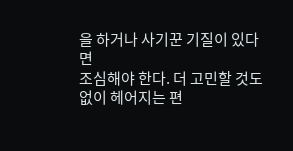을 하거나 사기꾼 기질이 있다면
조심해야 한다. 더 고민할 것도 없이 헤어지는 편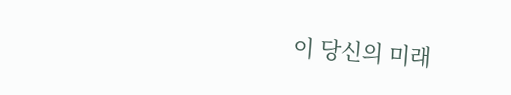이 당신의 미래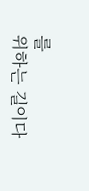를
위하는 길이다